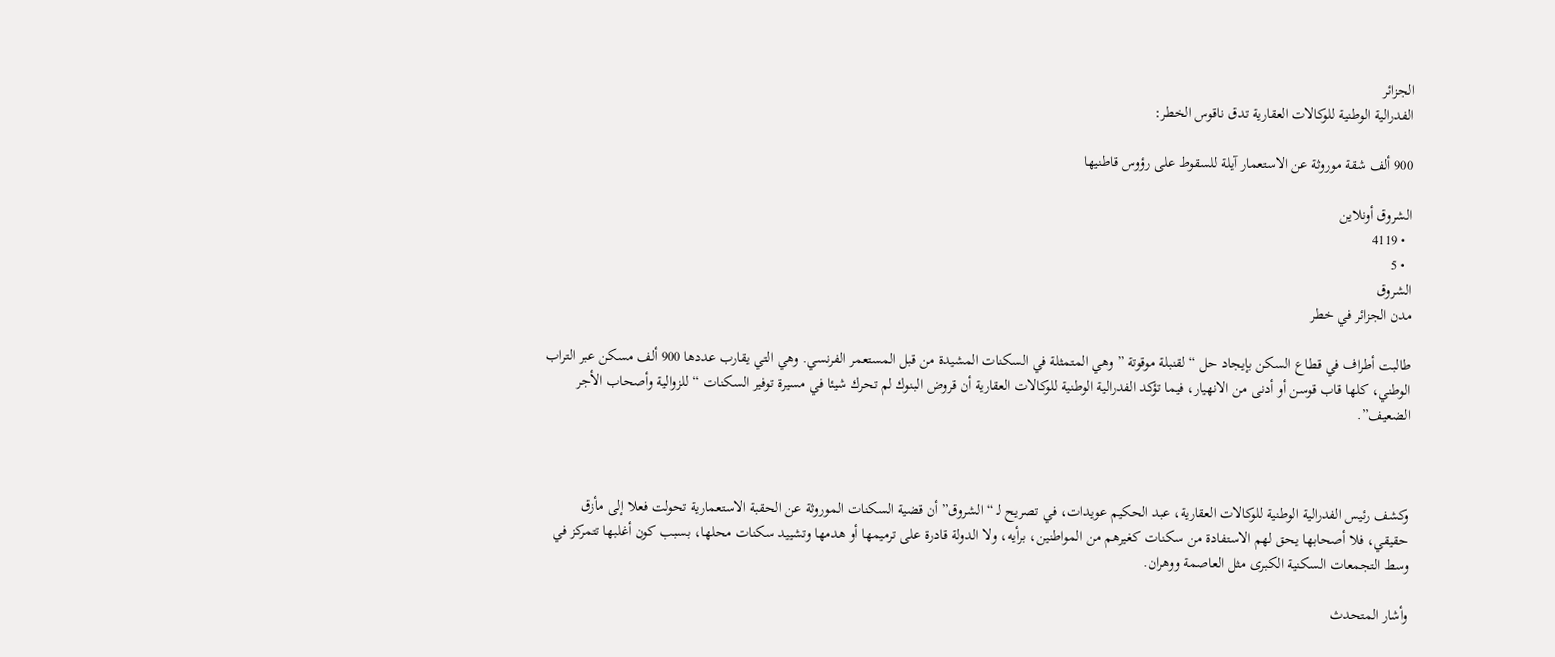الجزائر
الفدرالية الوطنية للوكالات العقارية تدق ناقوس الخطر:

900 ألف شقة موروثة عن الاستعمار آيلة للسقوط على رؤوس قاطنيها

الشروق أونلاين
  • 4119
  • 5
الشروق
مدن الجزائر في خطر

طالبت أطراف في قطاع السكن بإيجاد حل “لقنبلة موقوتة ” وهي المتمثلة في السكنات المشيدة من قبل المستعمر الفرنسي. وهي التي يقارب عددها 900 ألف مسكن عبر التراب الوطني، كلها قاب قوسن أو أدنى من الانهيار، فيما تؤكد الفدرالية الوطنية للوكالات العقارية أن قروض البنوك لم تحرك شيئا في مسيرة توفير السكنات “للزوالية وأصحاب الأجر الضعيف”.



وكشف رئيس الفدرالية الوطنية للوكالات العقارية، عبد الحكيم عويدات، في تصريح لـ “الشروق” أن قضية السكنات الموروثة عن الحقبة الاستعمارية تحولت فعلا إلى مأزق حقيقي، فلا أصحابها يحق لهم الاستفادة من سكنات كغيرهم من المواطنين، برأيه، ولا الدولة قادرة على ترميمها أو هدمها وتشييد سكنات محلها، بسبب كون أغلبها تتمركز في وسط التجمعات السكنية الكبرى مثل العاصمة ووهران.

وأشار المتحدث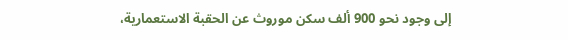إلى وجود نحو 900 ألف سكن موروث عن الحقبة الاستعمارية،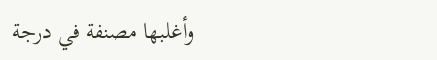وأغلبها مصنفة في درجة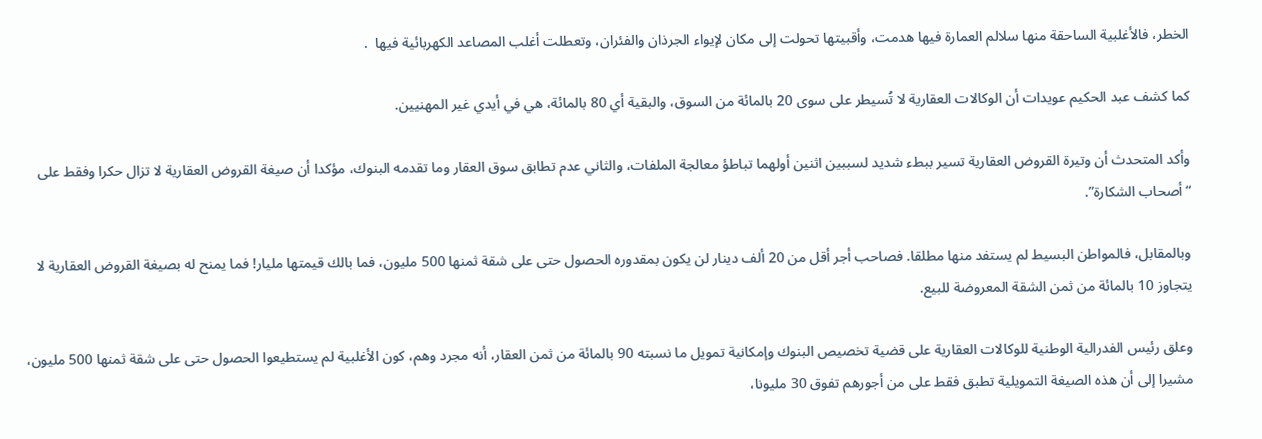الخطر، فالأغلبية الساحقة منها سلالم العمارة فيها هدمت، وأقبيتها تحولت إلى مكان لإيواء الجرذان والفئران، وتعطلت أغلب المصاعد الكهربائية فيها  .

كما كشف عبد الحكيم عويدات أن الوكالات العقارية لا تُسيطر على سوى 20 بالمائة من السوق، والبقية أي 80 بالمائة، هي في أيدي غير المهنيين.

وأكد المتحدث أن وتيرة القروض العقارية تسير ببطء شديد لسببين اثنين أولهما تباطؤ معالجة الملفات، والثاني عدم تطابق سوق العقار وما تقدمه البنوك، مؤكدا أن صيغة القروض العقارية لا تزال حكرا وفقط على “أصحاب الشكارة”.

وبالمقابل، فالمواطن البسيط لم يستفد منها مطلقا. فصاحب أجر أقل من 20 ألف دينار لن يكون بمقدوره الحصول حتى على شقة ثمنها 500 مليون، فما بالك قيمتها مليار! فما يمنح له بصيغة القروض العقارية لا يتجاوز 10 بالمائة من ثمن الشقة المعروضة للبيع.

وعلق رئيس الفدرالية الوطنية للوكالات العقارية على قضية تخصيص البنوك وإمكانية تمويل ما نسبته 90 بالمائة من ثمن العقار، أنه مجرد وهم، كون الأغلبية لم يستطيعوا الحصول حتى على شقة ثمنها 500 مليون، مشيرا إلى أن هذه الصيغة التمويلية تطبق فقط على من أجورهم تفوق 30 مليونا،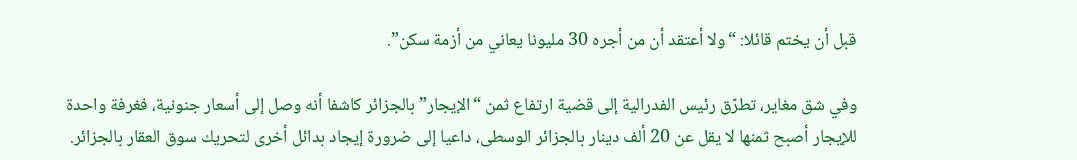قبل أن يختم قائلا: “ولا أعتقد أن من أجره 30 مليونا يعاني من أزمة سكن”.

وفي شق مغاير، تطرّق رئيس الفدرالية إلى قضية ارتفاع ثمن “الإيجار” بالجزائر كاشفا أنه وصل إلى أسعار جنونية، فغرفة واحدة للإيجار أصبح ثمنها لا يقل عن 20 ألف دينار بالجزائر الوسطى، داعيا إلى ضرورة إيجاد بدائل أخرى لتحريك سوق العقار بالجزائر.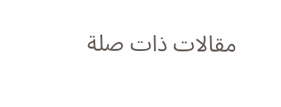مقالات ذات صلة